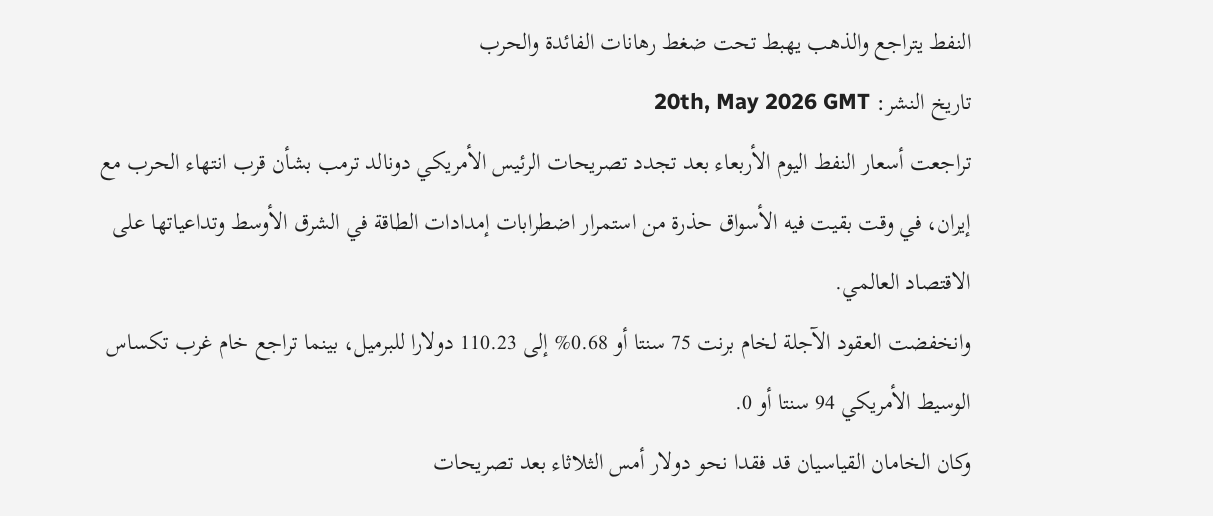النفط يتراجع والذهب يهبط تحت ضغط رهانات الفائدة والحرب
تاريخ النشر: 20th, May 2026 GMT
تراجعت أسعار النفط اليوم الأربعاء بعد تجدد تصريحات الرئيس الأمريكي دونالد ترمب بشأن قرب انتهاء الحرب مع إيران، في وقت بقيت فيه الأسواق حذرة من استمرار اضطرابات إمدادات الطاقة في الشرق الأوسط وتداعياتها على الاقتصاد العالمي.
وانخفضت العقود الآجلة لخام برنت 75 سنتا أو 0.68% إلى 110.23 دولارا للبرميل، بينما تراجع خام غرب تكساس الوسيط الأمريكي 94 سنتا أو 0.
وكان الخامان القياسيان قد فقدا نحو دولار أمس الثلاثاء بعد تصريحات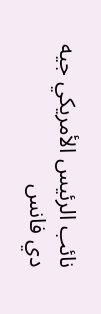نائب الرئيس الأمريكي جيه دي فانس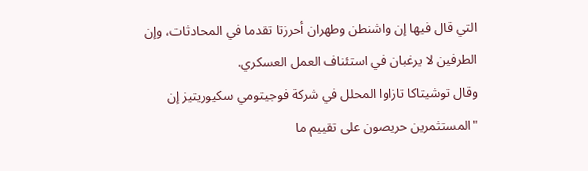التي قال فيها إن واشنطن وطهران أحرزتا تقدما في المحادثات، وإن الطرفين لا يرغبان في استئناف العمل العسكري.
وقال توشيتاكا تازاوا المحلل في شركة فوجيتومي سكيوريتيز إن "المستثمرين حريصون على تقييم ما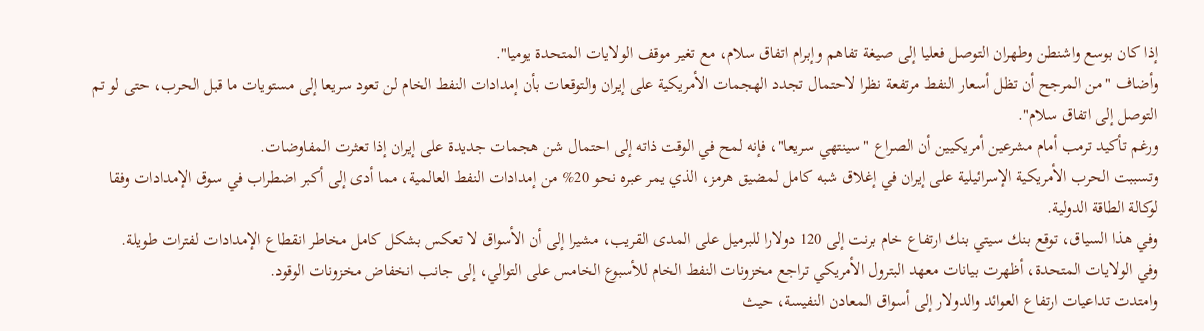إذا كان بوسع واشنطن وطهران التوصل فعليا إلى صيغة تفاهم وإبرام اتفاق سلام، مع تغير موقف الولايات المتحدة يوميا".
وأضاف "من المرجح أن تظل أسعار النفط مرتفعة نظرا لاحتمال تجدد الهجمات الأمريكية على إيران والتوقعات بأن إمدادات النفط الخام لن تعود سريعا إلى مستويات ما قبل الحرب، حتى لو تم التوصل إلى اتفاق سلام".
ورغم تأكيد ترمب أمام مشرعين أمريكيين أن الصراع "سينتهي سريعا"، فإنه لمح في الوقت ذاته إلى احتمال شن هجمات جديدة على إيران إذا تعثرت المفاوضات.
وتسببت الحرب الأمريكية الإسرائيلية على إيران في إغلاق شبه كامل لمضيق هرمز، الذي يمر عبره نحو 20% من إمدادات النفط العالمية، مما أدى إلى أكبر اضطراب في سوق الإمدادات وفقا لوكالة الطاقة الدولية.
وفي هذا السياق، توقع بنك سيتي بنك ارتفاع خام برنت إلى 120 دولارا للبرميل على المدى القريب، مشيرا إلى أن الأسواق لا تعكس بشكل كامل مخاطر انقطاع الإمدادات لفترات طويلة.
وفي الولايات المتحدة، أظهرت بيانات معهد البترول الأمريكي تراجع مخزونات النفط الخام للأسبوع الخامس على التوالي، إلى جانب انخفاض مخزونات الوقود.
وامتدت تداعيات ارتفاع العوائد والدولار إلى أسواق المعادن النفيسة، حيث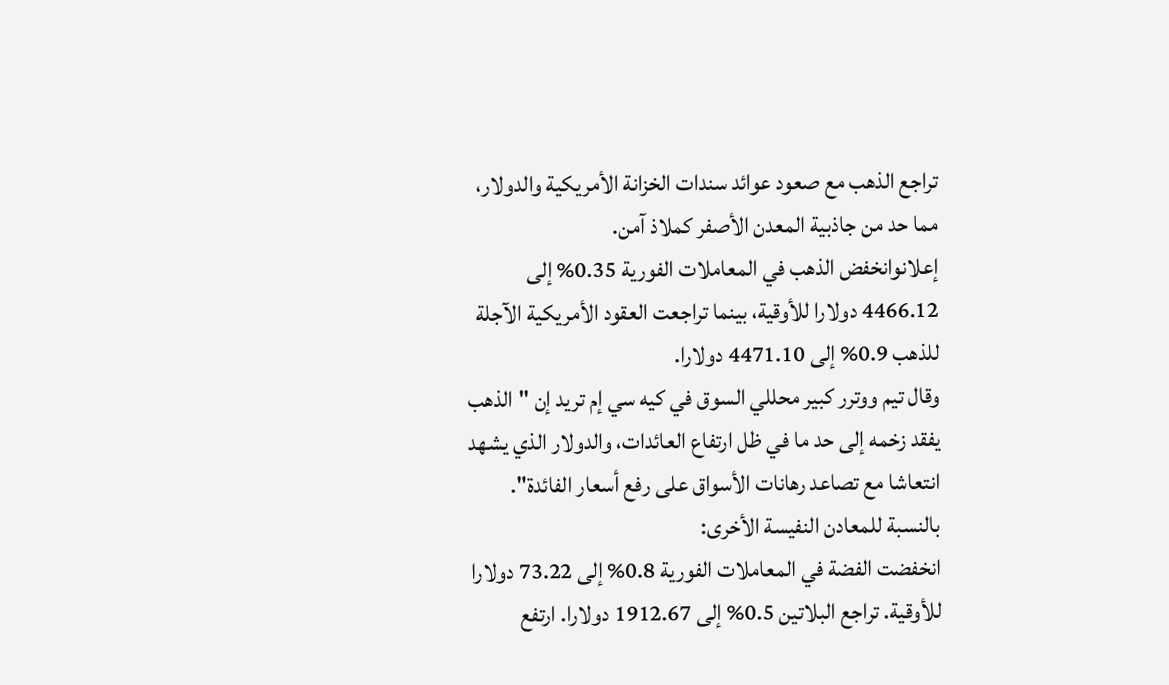تراجع الذهب مع صعود عوائد سندات الخزانة الأمريكية والدولار، مما حد من جاذبية المعدن الأصفر كملاذ آمن.
إعلانوانخفض الذهب في المعاملات الفورية 0.35% إلى 4466.12 دولارا للأوقية، بينما تراجعت العقود الأمريكية الآجلة للذهب 0.9% إلى 4471.10 دولارا.
وقال تيم ووترر كبير محللي السوق في كيه سي إم تريد إن "الذهب يفقد زخمه إلى حد ما في ظل ارتفاع العائدات، والدولار الذي يشهد انتعاشا مع تصاعد رهانات الأسواق على رفع أسعار الفائدة".
بالنسبة للمعادن النفيسة الأخرى:
انخفضت الفضة في المعاملات الفورية 0.8% إلى 73.22 دولارا للأوقية. تراجع البلاتين 0.5% إلى 1912.67 دولارا. ارتفع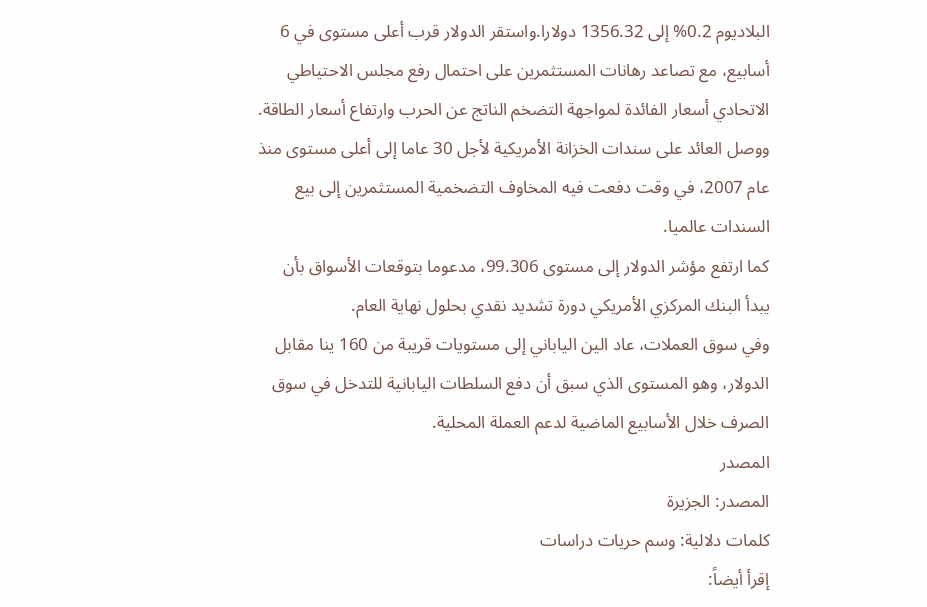البلاديوم 0.2% إلى 1356.32 دولارا.واستقر الدولار قرب أعلى مستوى في 6 أسابيع، مع تصاعد رهانات المستثمرين على احتمال رفع مجلس الاحتياطي الاتحادي أسعار الفائدة لمواجهة التضخم الناتج عن الحرب وارتفاع أسعار الطاقة.
ووصل العائد على سندات الخزانة الأمريكية لأجل 30 عاما إلى أعلى مستوى منذ عام 2007، في وقت دفعت فيه المخاوف التضخمية المستثمرين إلى بيع السندات عالميا.
كما ارتفع مؤشر الدولار إلى مستوى 99.306، مدعوما بتوقعات الأسواق بأن يبدأ البنك المركزي الأمريكي دورة تشديد نقدي بحلول نهاية العام.
وفي سوق العملات، عاد الين الياباني إلى مستويات قريبة من 160 ينا مقابل الدولار، وهو المستوى الذي سبق أن دفع السلطات اليابانية للتدخل في سوق الصرف خلال الأسابيع الماضية لدعم العملة المحلية.
المصدر
المصدر: الجزيرة
كلمات دلالية: وسم حريات دراسات
إقرأ أيضاً: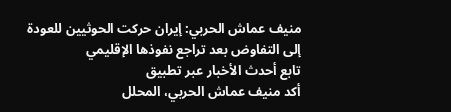منيف عماش الحربي: إيران حركت الحوثيين للعودة إلى التفاوض بعد تراجع نفوذها الإقليمي
تابع أحدث الأخبار عبر تطبيق
أكد منيف عماش الحربي، المحلل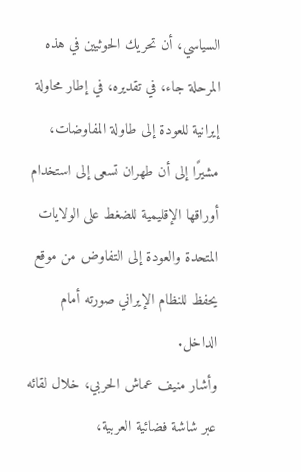السياسي، أن تحريك الحوثيين في هذه المرحلة جاء، في تقديره، في إطار محاولة إيرانية للعودة إلى طاولة المفاوضات، مشيرًا إلى أن طهران تسعى إلى استخدام أوراقها الإقليمية للضغط على الولايات المتحدة والعودة إلى التفاوض من موقع يحفظ للنظام الإيراني صورته أمام الداخل.
وأشار منيف عماش الحربي، خلال لقائه عبر شاشة فضائية العربية،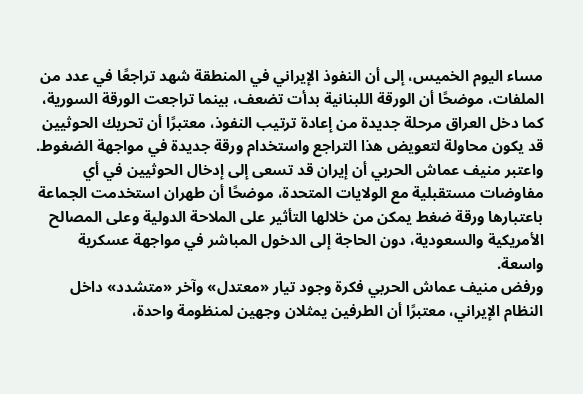مساء اليوم الخميس، إلى أن النفوذ الإيراني في المنطقة شهد تراجعًا في عدد من الملفات، موضحًا أن الورقة اللبنانية بدأت تضعف، بينما تراجعت الورقة السورية، كما دخل العراق مرحلة جديدة من إعادة ترتيب النفوذ، معتبرًا أن تحريك الحوثيين قد يكون محاولة لتعويض هذا التراجع واستخدام ورقة جديدة في مواجهة الضغوط.
واعتبر منيف عماش الحربي أن إيران قد تسعى إلى إدخال الحوثيين في أي مفاوضات مستقبلية مع الولايات المتحدة، موضحًا أن طهران استخدمت الجماعة باعتبارها ورقة ضغط يمكن من خلالها التأثير على الملاحة الدولية وعلى المصالح الأمريكية والسعودية، دون الحاجة إلى الدخول المباشر في مواجهة عسكرية واسعة.
ورفض منيف عماش الحربي فكرة وجود تيار «معتدل» وآخر «متشدد» داخل النظام الإيراني، معتبرًا أن الطرفين يمثلان وجهين لمنظومة واحدة،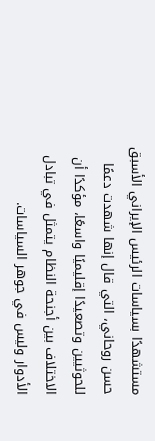مستشهدًا بسياسات الرئيس الإيراني الأسبق حسن روحاني، التي قال إنها شهدت دعمًا للحوثيين وتصعيدًا إقليميًا واسعًا، مؤكدًا أن الاختلاف بين أجنحة النظام يتمثل في تبادل الأدوار وليس في جوهر السياسات.